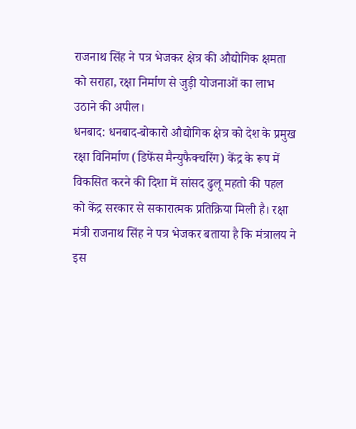राजनाथ सिंह ने पत्र भेजकर क्षेत्र की औद्योगिक क्षमता को सराहा, रक्षा निर्माण से जुड़ी योजनाओं का लाभ उठाने की अपील।
धनबाद: धनबाद-बोकारो औद्योगिक क्षेत्र को देश के प्रमुख रक्षा विनिर्माण (डिफेंस मैन्युफैक्चरिंग) केंद्र के रूप में विकसित करने की दिशा में सांसद ढुलू महतो की पहल को केंद्र सरकार से सकारात्मक प्रतिक्रिया मिली है। रक्षा मंत्री राजनाथ सिंह ने पत्र भेजकर बताया है कि मंत्रालय ने इस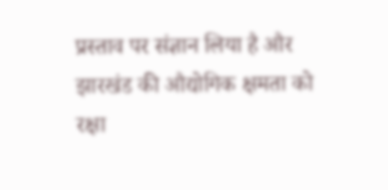प्रस्ताव पर संज्ञान लिया है और झारखंड की औद्योगिक क्षमता को रक्षा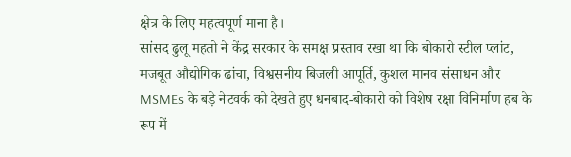क्षेत्र के लिए महत्वपूर्ण माना है।
सांसद ढुलू महतो ने केंद्र सरकार के समक्ष प्रस्ताव रखा था कि बोकारो स्टील प्लांट, मजबूत औद्योगिक ढांचा, विश्वसनीय बिजली आपूर्ति, कुशल मानव संसाधन और MSMEs के बड़े नेटवर्क को देखते हुए धनबाद-बोकारो को विशेष रक्षा विनिर्माण हब के रूप में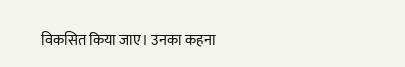विकसित किया जाए। उनका कहना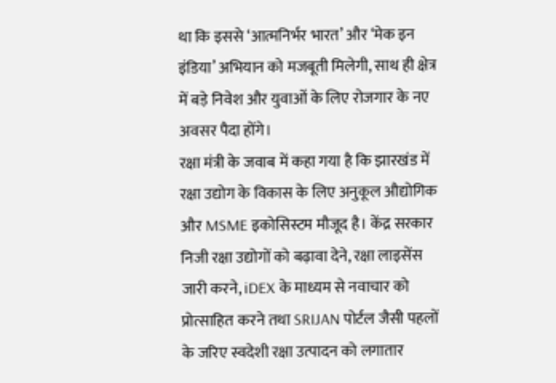था कि इससे ‘आत्मनिर्भर भारत’ और ‘मेक इन इंडिया’ अभियान को मजबूती मिलेगी, साथ ही क्षेत्र में बड़े निवेश और युवाओं के लिए रोजगार के नए अवसर पैदा होंगे।
रक्षा मंत्री के जवाब में कहा गया है कि झारखंड में रक्षा उद्योग के विकास के लिए अनुकूल औद्योगिक और MSME इकोसिस्टम मौजूद है। केंद्र सरकार निजी रक्षा उद्योगों को बढ़ावा देने, रक्षा लाइसेंस जारी करने, iDEX के माध्यम से नवाचार को प्रोत्साहित करने तथा SRIJAN पोर्टल जैसी पहलों के जरिए स्वदेशी रक्षा उत्पादन को लगातार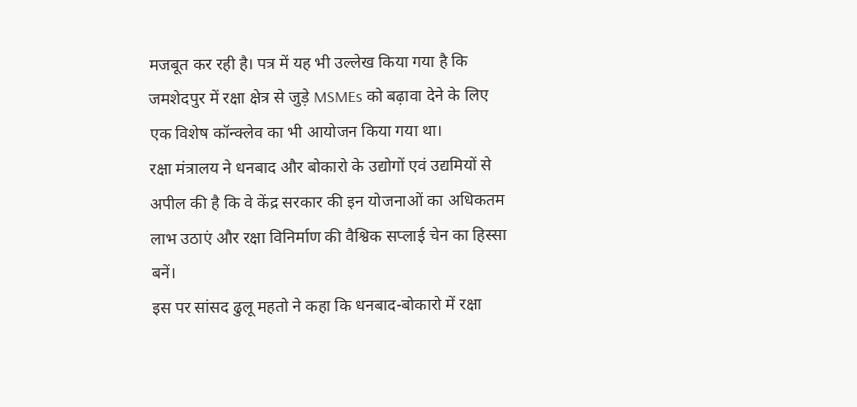मजबूत कर रही है। पत्र में यह भी उल्लेख किया गया है कि जमशेदपुर में रक्षा क्षेत्र से जुड़े MSMEs को बढ़ावा देने के लिए एक विशेष कॉन्क्लेव का भी आयोजन किया गया था।
रक्षा मंत्रालय ने धनबाद और बोकारो के उद्योगों एवं उद्यमियों से अपील की है कि वे केंद्र सरकार की इन योजनाओं का अधिकतम लाभ उठाएं और रक्षा विनिर्माण की वैश्विक सप्लाई चेन का हिस्सा बनें।
इस पर सांसद ढुलू महतो ने कहा कि धनबाद-बोकारो में रक्षा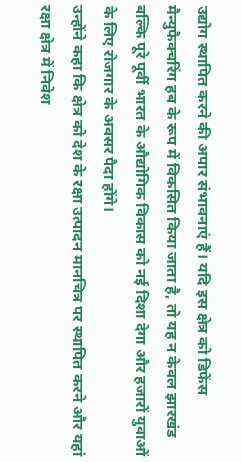उद्योग स्थापित करने की अपार संभावनाएं हैं। यदि इस क्षेत्र को डिफेंस मैन्युफैक्चरिंग हब के रूप में विकसित किया जाता है, तो यह न केवल झारखंड बल्कि पूरे पूर्वी भारत के औद्योगिक विकास को नई दिशा देगा और हजारों युवाओं के लिए रोजगार के अवसर पैदा होंगे।
उन्होंने कहा कि क्षेत्र को देश के रक्षा उत्पादन मानचित्र पर स्थापित करने और यहां रक्षा क्षेत्र में निवेश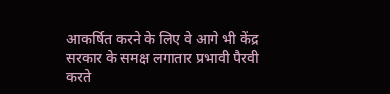आकर्षित करने के लिए वे आगे भी केंद्र सरकार के समक्ष लगातार प्रभावी पैरवी करते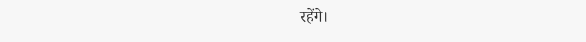रहेंगे।